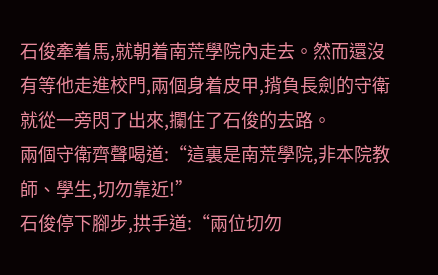石俊牽着馬,就朝着南荒學院內走去。然而還沒有等他走進校門,兩個身着皮甲,揹負長劍的守衛就從一旁閃了出來,攔住了石俊的去路。
兩個守衛齊聲喝道:“這裏是南荒學院,非本院教師、學生,切勿靠近!”
石俊停下腳步,拱手道:“兩位切勿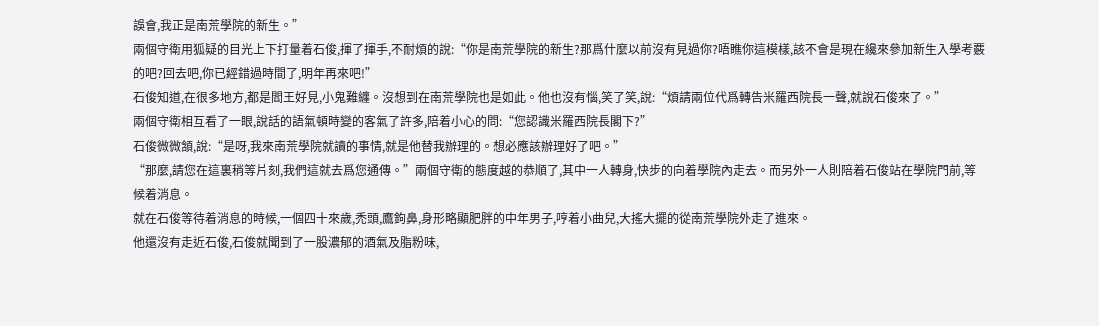誤會,我正是南荒學院的新生。”
兩個守衛用狐疑的目光上下打量着石俊,揮了揮手,不耐煩的說:“你是南荒學院的新生?那爲什麼以前沒有見過你?唔瞧你這模樣,該不會是現在纔來參加新生入學考覈的吧?回去吧,你已經錯過時間了,明年再來吧!”
石俊知道,在很多地方,都是閻王好見,小鬼難纏。沒想到在南荒學院也是如此。他也沒有惱,笑了笑,說:“煩請兩位代爲轉告米羅西院長一聲,就說石俊來了。”
兩個守衛相互看了一眼,說話的語氣頓時變的客氣了許多,陪着小心的問:“您認識米羅西院長閣下?”
石俊微微頷,說:“是呀,我來南荒學院就讀的事情,就是他替我辦理的。想必應該辦理好了吧。”
“那麼,請您在這裏稍等片刻,我們這就去爲您通傳。”兩個守衛的態度越的恭順了,其中一人轉身,快步的向着學院內走去。而另外一人則陪着石俊站在學院門前,等候着消息。
就在石俊等待着消息的時候,一個四十來歲,禿頭,鷹鉤鼻,身形略顯肥胖的中年男子,哼着小曲兒,大搖大擺的從南荒學院外走了進來。
他還沒有走近石俊,石俊就聞到了一股濃郁的酒氣及脂粉味,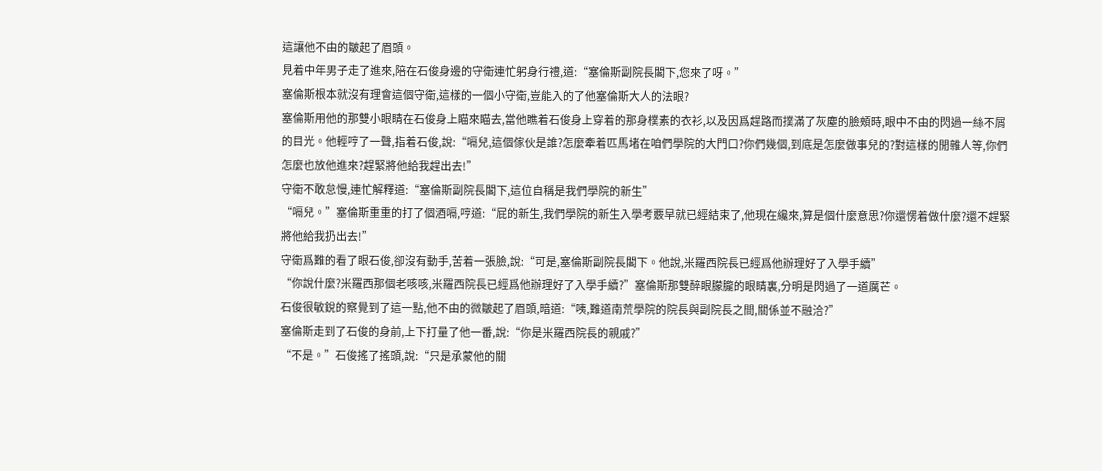這讓他不由的皺起了眉頭。
見着中年男子走了進來,陪在石俊身邊的守衛連忙躬身行禮,道:“塞倫斯副院長閣下,您來了呀。”
塞倫斯根本就沒有理會這個守衛,這樣的一個小守衛,豈能入的了他塞倫斯大人的法眼?
塞倫斯用他的那雙小眼睛在石俊身上瞄來瞄去,當他瞧着石俊身上穿着的那身樸素的衣衫,以及因爲趕路而撲滿了灰塵的臉頰時,眼中不由的閃過一絲不屑的目光。他輕哼了一聲,指着石俊,說:“嗝兒,這個傢伙是誰?怎麼牽着匹馬堵在咱們學院的大門口?你們幾個,到底是怎麼做事兒的?對這樣的閒雜人等,你們怎麼也放他進來?趕緊將他給我趕出去!”
守衛不敢怠慢,連忙解釋道:“塞倫斯副院長閣下,這位自稱是我們學院的新生”
“嗝兒。”塞倫斯重重的打了個酒嗝,哼道:“屁的新生,我們學院的新生入學考覈早就已經結束了,他現在纔來,算是個什麼意思?你還愣着做什麼?還不趕緊將他給我扔出去!”
守衛爲難的看了眼石俊,卻沒有動手,苦着一張臉,說:“可是,塞倫斯副院長閣下。他說,米羅西院長已經爲他辦理好了入學手續”
“你說什麼?米羅西那個老咳咳,米羅西院長已經爲他辦理好了入學手續?”塞倫斯那雙醉眼朦朧的眼睛裏,分明是閃過了一道厲芒。
石俊很敏銳的察覺到了這一點,他不由的微皺起了眉頭,暗道:“咦,難道南荒學院的院長與副院長之間,關係並不融洽?”
塞倫斯走到了石俊的身前,上下打量了他一番,說:“你是米羅西院長的親戚?”
“不是。”石俊搖了搖頭,說:“只是承蒙他的關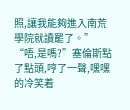照,讓我能夠進入南荒學院就讀罷了。”
“唔,是嗎?”塞倫斯點了點頭,哼了一聲,嘿嘿的冷笑着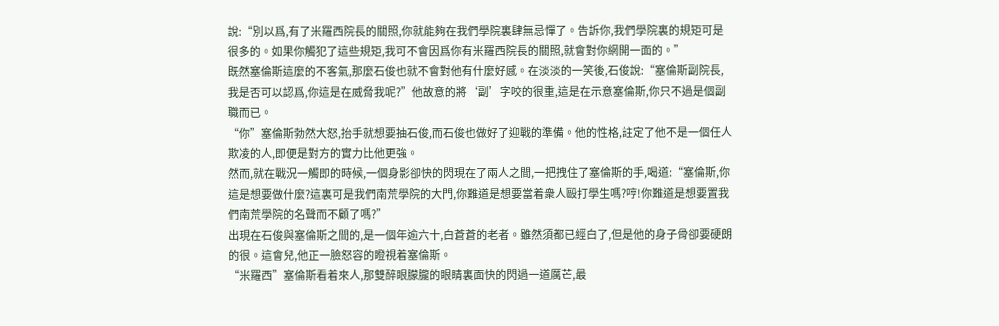說:“別以爲,有了米羅西院長的關照,你就能夠在我們學院裏肆無忌憚了。告訴你,我們學院裏的規矩可是很多的。如果你觸犯了這些規矩,我可不會因爲你有米羅西院長的關照,就會對你網開一面的。”
既然塞倫斯這麼的不客氣,那麼石俊也就不會對他有什麼好感。在淡淡的一笑後,石俊說:“塞倫斯副院長,我是否可以認爲,你這是在威脅我呢?”他故意的將‘副’字咬的很重,這是在示意塞倫斯,你只不過是個副職而已。
“你”塞倫斯勃然大怒,抬手就想要抽石俊,而石俊也做好了迎戰的準備。他的性格,註定了他不是一個任人欺凌的人,即便是對方的實力比他更強。
然而,就在戰況一觸即的時候,一個身影卻快的閃現在了兩人之間,一把拽住了塞倫斯的手,喝道:“塞倫斯,你這是想要做什麼?這裏可是我們南荒學院的大門,你難道是想要當着衆人毆打學生嗎?哼!你難道是想要置我們南荒學院的名聲而不顧了嗎?”
出現在石俊與塞倫斯之間的,是一個年逾六十,白蒼蒼的老者。雖然須都已經白了,但是他的身子骨卻要硬朗的很。這會兒,他正一臉怒容的瞪視着塞倫斯。
“米羅西”塞倫斯看着來人,那雙醉眼朦朧的眼睛裏面快的閃過一道厲芒,最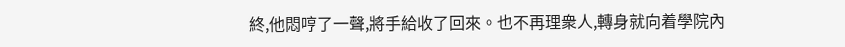終,他悶哼了一聲,將手給收了回來。也不再理衆人,轉身就向着學院內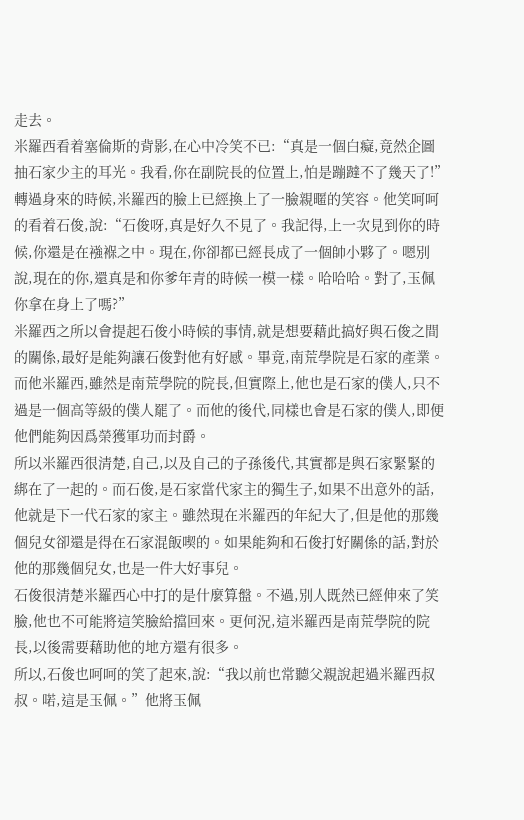走去。
米羅西看着塞倫斯的背影,在心中冷笑不已:“真是一個白癡,竟然企圖抽石家少主的耳光。我看,你在副院長的位置上,怕是蹦躂不了幾天了!”
轉過身來的時候,米羅西的臉上已經換上了一臉親暱的笑容。他笑呵呵的看着石俊,說:“石俊呀,真是好久不見了。我記得,上一次見到你的時候,你還是在襁褓之中。現在,你卻都已經長成了一個帥小夥了。嗯別說,現在的你,還真是和你爹年青的時候一模一樣。哈哈哈。對了,玉佩你拿在身上了嗎?”
米羅西之所以會提起石俊小時候的事情,就是想要藉此搞好與石俊之間的關係,最好是能夠讓石俊對他有好感。畢竟,南荒學院是石家的產業。而他米羅西,雖然是南荒學院的院長,但實際上,他也是石家的僕人,只不過是一個高等級的僕人罷了。而他的後代,同樣也會是石家的僕人,即便他們能夠因爲榮獲軍功而封爵。
所以米羅西很清楚,自己,以及自己的子孫後代,其實都是與石家緊緊的綁在了一起的。而石俊,是石家當代家主的獨生子,如果不出意外的話,他就是下一代石家的家主。雖然現在米羅西的年紀大了,但是他的那幾個兒女卻還是得在石家混飯喫的。如果能夠和石俊打好關係的話,對於他的那幾個兒女,也是一件大好事兒。
石俊很清楚米羅西心中打的是什麼算盤。不過,別人既然已經伸來了笑臉,他也不可能將這笑臉給擋回來。更何況,這米羅西是南荒學院的院長,以後需要藉助他的地方還有很多。
所以,石俊也呵呵的笑了起來,說:“我以前也常聽父親說起過米羅西叔叔。喏,這是玉佩。”他將玉佩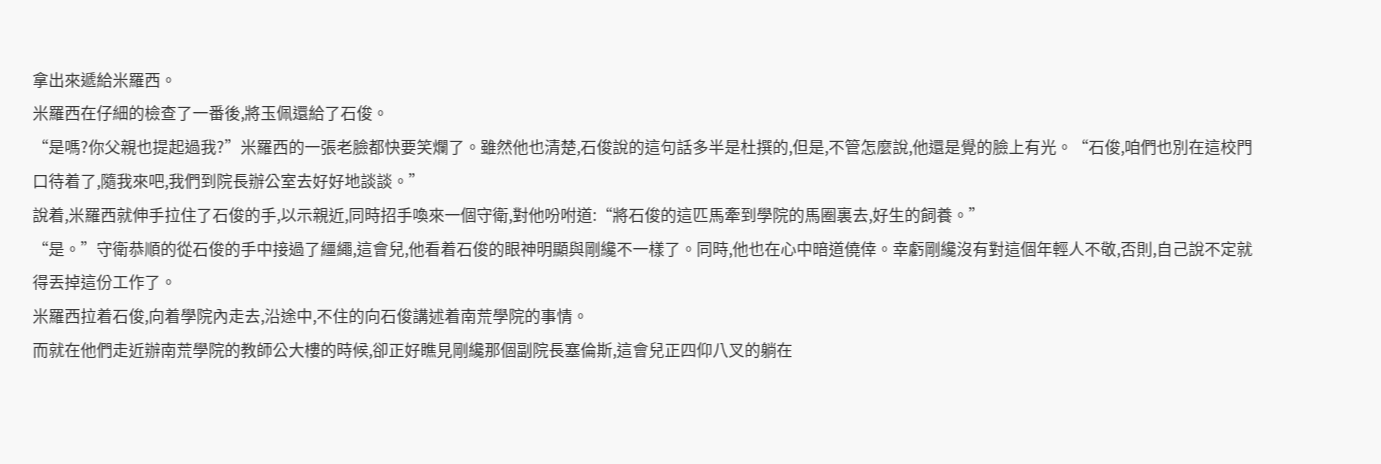拿出來遞給米羅西。
米羅西在仔細的檢查了一番後,將玉佩還給了石俊。
“是嗎?你父親也提起過我?”米羅西的一張老臉都快要笑爛了。雖然他也清楚,石俊說的這句話多半是杜撰的,但是,不管怎麼說,他還是覺的臉上有光。“石俊,咱們也別在這校門口待着了,隨我來吧,我們到院長辦公室去好好地談談。”
說着,米羅西就伸手拉住了石俊的手,以示親近,同時招手喚來一個守衛,對他吩咐道:“將石俊的這匹馬牽到學院的馬圈裏去,好生的飼養。”
“是。”守衛恭順的從石俊的手中接過了繮繩,這會兒,他看着石俊的眼神明顯與剛纔不一樣了。同時,他也在心中暗道僥倖。幸虧剛纔沒有對這個年輕人不敬,否則,自己說不定就得丟掉這份工作了。
米羅西拉着石俊,向着學院內走去,沿途中,不住的向石俊講述着南荒學院的事情。
而就在他們走近辦南荒學院的教師公大樓的時候,卻正好瞧見剛纔那個副院長塞倫斯,這會兒正四仰八叉的躺在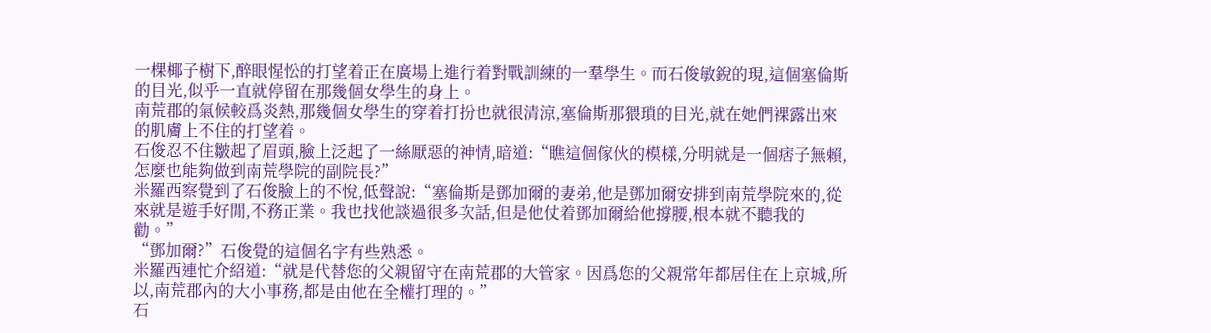一棵椰子樹下,醉眼惺忪的打望着正在廣場上進行着對戰訓練的一羣學生。而石俊敏銳的現,這個塞倫斯的目光,似乎一直就停留在那幾個女學生的身上。
南荒郡的氣候較爲炎熱,那幾個女學生的穿着打扮也就很清涼,塞倫斯那猥瑣的目光,就在她們裸露出來的肌膚上不住的打望着。
石俊忍不住皺起了眉頭,臉上泛起了一絲厭惡的神情,暗道:“瞧這個傢伙的模樣,分明就是一個痞子無賴,怎麼也能夠做到南荒學院的副院長?”
米羅西察覺到了石俊臉上的不悅,低聲說:“塞倫斯是鄧加爾的妻弟,他是鄧加爾安排到南荒學院來的,從來就是遊手好閒,不務正業。我也找他談過很多次話,但是他仗着鄧加爾給他撐腰,根本就不聽我的勸。”
“鄧加爾?”石俊覺的這個名字有些熟悉。
米羅西連忙介紹道:“就是代替您的父親留守在南荒郡的大管家。因爲您的父親常年都居住在上京城,所以,南荒郡內的大小事務,都是由他在全權打理的。”
石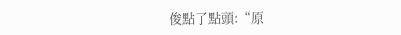俊點了點頭:“原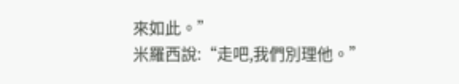來如此。”
米羅西說:“走吧,我們別理他。”